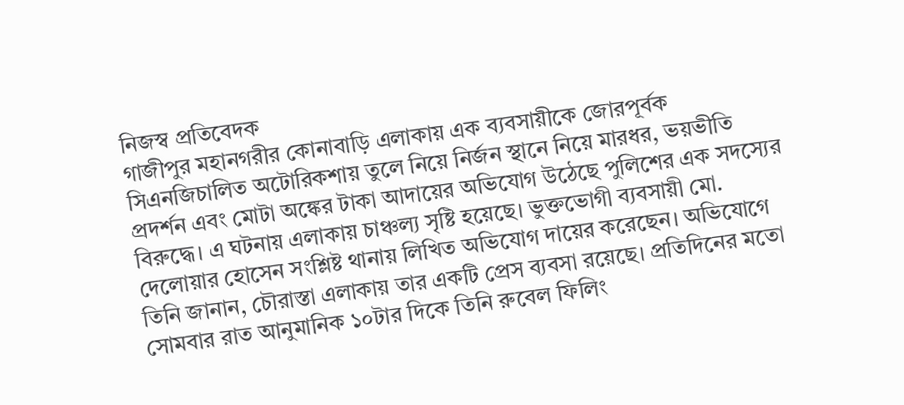নিজস্ব প্রতিবেদক
গাজীপুর মহানগরীর কোনাবাড়ি এলাকায় এক ব্যবসায়ীকে জোরপূর্বক সিএনজিচালিত অটোরিকশায় তুলে নিয়ে নির্জন স্থানে নিয়ে মারধর, ভয়ভীতি প্রদর্শন এবং মোটা অঙ্কের টাকা আদায়ের অভিযোগ উঠেছে পুলিশের এক সদস্যের বিরুদ্ধে। এ ঘটনায় এলাকায় চাঞ্চল্য সৃষ্টি হয়েছে। ভুক্তভোগী ব্যবসায়ী মো. দেলোয়ার হোসেন সংশ্লিষ্ট থানায় লিখিত অভিযোগ দায়ের করেছেন। অভিযোগে তিনি জানান, চৌরাস্তা এলাকায় তার একটি প্রেস ব্যবসা রয়েছে। প্রতিদিনের মতো সোমবার রাত আনুমানিক ১০টার দিকে তিনি রুবেল ফিলিং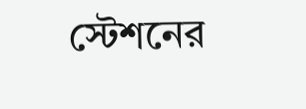স্টেশনের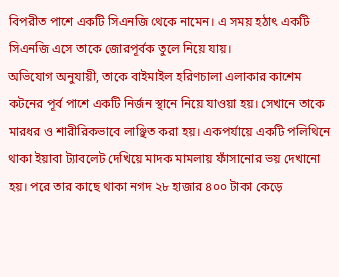বিপরীত পাশে একটি সিএনজি থেকে নামেন। এ সময় হঠাৎ একটি সিএনজি এসে তাকে জোরপূর্বক তুলে নিয়ে যায়।
অভিযোগ অনুযায়ী, তাকে বাইমাইল হরিণচালা এলাকার কাশেম কটনের পূর্ব পাশে একটি নির্জন স্থানে নিয়ে যাওয়া হয়। সেখানে তাকে মারধর ও শারীরিকভাবে লাঞ্ছিত করা হয়। একপর্যায়ে একটি পলিথিনে থাকা ইয়াবা ট্যাবলেট দেখিয়ে মাদক মামলায় ফাঁসানোর ভয় দেখানো হয়। পরে তার কাছে থাকা নগদ ২৮ হাজার ৪০০ টাকা কেড়ে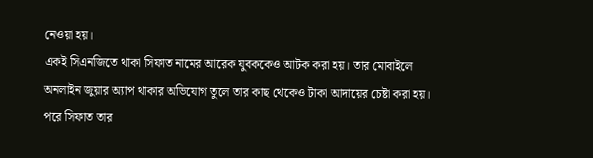নেওয়া হয়।
একই সিএনজিতে থাকা সিফাত নামের আরেক যুবককেও আটক করা হয়। তার মোবাইলে অনলাইন জুয়ার অ্যাপ থাকার অভিযোগ তুলে তার কাছ থেকেও টাকা আদায়ের চেষ্টা করা হয়। পরে সিফাত তার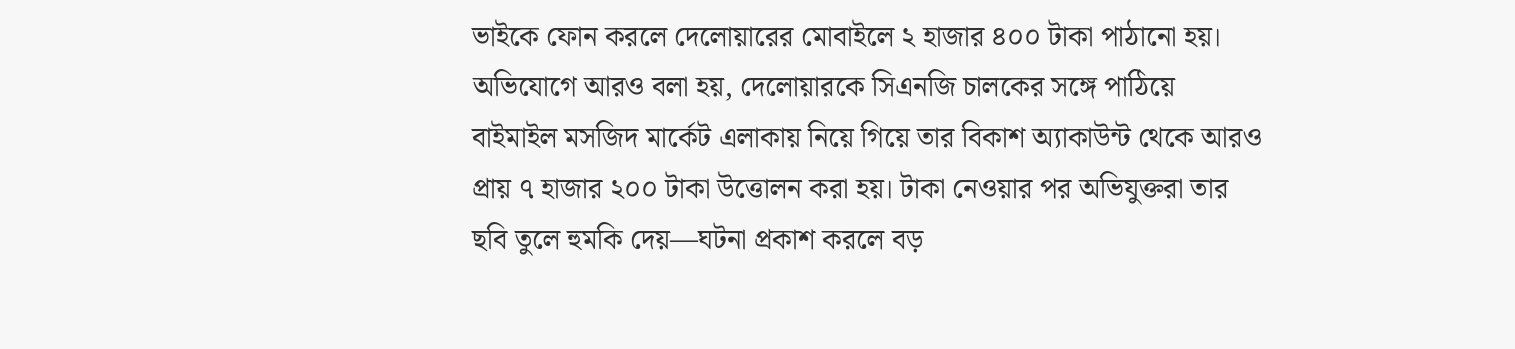ভাইকে ফোন করলে দেলোয়ারের মোবাইলে ২ হাজার ৪০০ টাকা পাঠানো হয়।
অভিযোগে আরও বলা হয়, দেলোয়ারকে সিএনজি চালকের সঙ্গে পাঠিয়ে বাইমাইল মসজিদ মার্কেট এলাকায় নিয়ে গিয়ে তার বিকাশ অ্যাকাউন্ট থেকে আরও প্রায় ৭ হাজার ২০০ টাকা উত্তোলন করা হয়। টাকা নেওয়ার পর অভিযুক্তরা তার ছবি তুলে হুমকি দেয়—ঘটনা প্রকাশ করলে বড়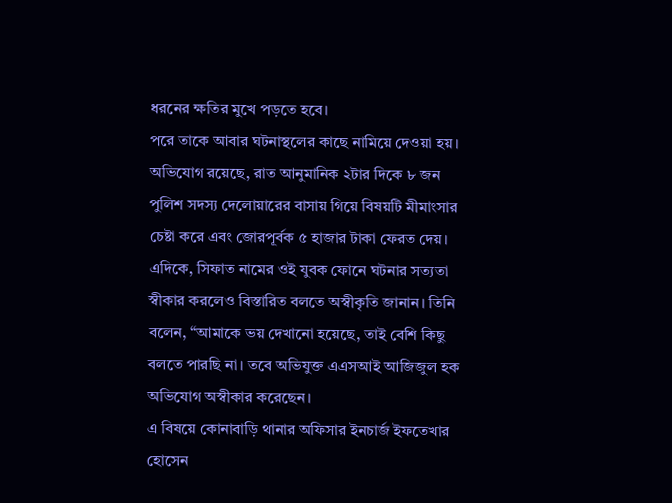ধরনের ক্ষতির মুখে পড়তে হবে।
পরে তাকে আবার ঘটনাস্থলের কাছে নামিয়ে দেওয়া হয়। অভিযোগ রয়েছে, রাত আনুমানিক ২টার দিকে ৮ জন পুলিশ সদস্য দেলোয়ারের বাসায় গিয়ে বিষয়টি মীমাংসার চেষ্টা করে এবং জোরপূর্বক ৫ হাজার টাকা ফেরত দেয়।
এদিকে, সিফাত নামের ওই যুবক ফোনে ঘটনার সত্যতা স্বীকার করলেও বিস্তারিত বলতে অস্বীকৃতি জানান। তিনি বলেন, “আমাকে ভয় দেখানো হয়েছে, তাই বেশি কিছু বলতে পারছি না। তবে অভিযুক্ত এএসআই আজিজুল হক অভিযোগ অস্বীকার করেছেন।
এ বিষয়ে কোনাবাড়ি থানার অফিসার ইনচার্জ ইফতেখার হোসেন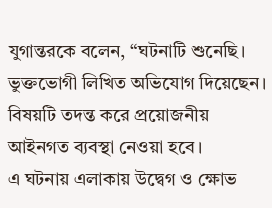যুগান্তরকে বলেন, “ঘটনাটি শুনেছি। ভুক্তভোগী লিখিত অভিযোগ দিয়েছেন। বিষয়টি তদন্ত করে প্রয়োজনীয় আইনগত ব্যবস্থা নেওয়া হবে।
এ ঘটনায় এলাকায় উদ্বেগ ও ক্ষোভ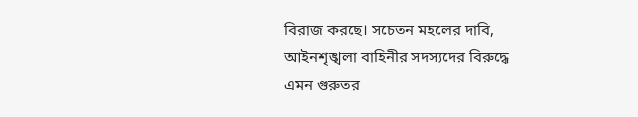বিরাজ করছে। সচেতন মহলের দাবি, আইনশৃঙ্খলা বাহিনীর সদস্যদের বিরুদ্ধে এমন গুরুতর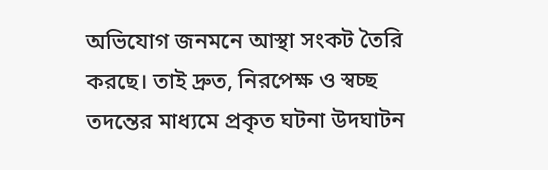অভিযোগ জনমনে আস্থা সংকট তৈরি করছে। তাই দ্রুত, নিরপেক্ষ ও স্বচ্ছ তদন্তের মাধ্যমে প্রকৃত ঘটনা উদঘাটন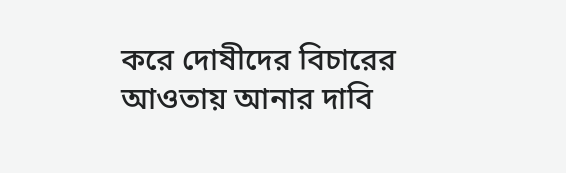করে দোষীদের বিচারের আওতায় আনার দাবি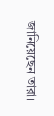জানিয়েছেন তারা।